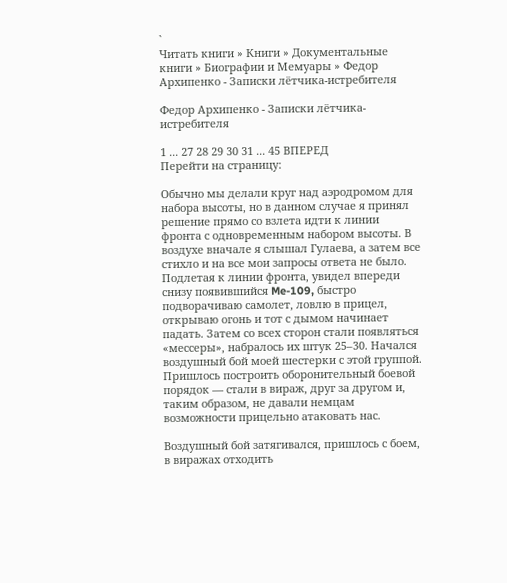`
Читать книги » Книги » Документальные книги » Биографии и Мемуары » Федор Архипенко - Записки лётчика-истребителя

Федор Архипенко - Записки лётчика-истребителя

1 ... 27 28 29 30 31 ... 45 ВПЕРЕД
Перейти на страницу:

Обычно мы делали круг над аэродромом для набора высоты, но в данном случае я принял решение прямо со взлета идти к линии фронта с одновременным набором высоты. В воздухе вначале я слышал Гулаева, а затем все стихло и на все мои запросы ответа не было. Подлетая к линии фронта, увидел впереди снизу появившийся Me-109, быстро подворачиваю самолет, ловлю в прицел, открываю огонь и тот с дымом начинает падать. Затем со всех сторон стали появляться «мессеры», набралось их штук 25–30. Начался воздушный бой моей шестерки с этой группой. Пришлось построить оборонительный боевой порядок — стали в вираж, друг за другом и, таким образом, не давали немцам возможности прицельно атаковать нас.

Воздушный бой затягивался, пришлось с боем, в виражах отходить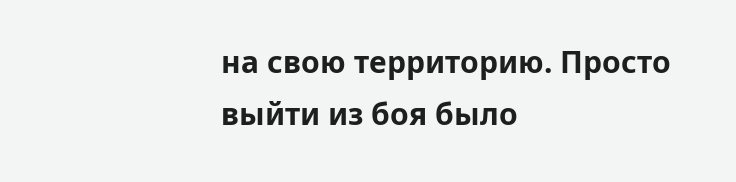на свою территорию. Просто выйти из боя было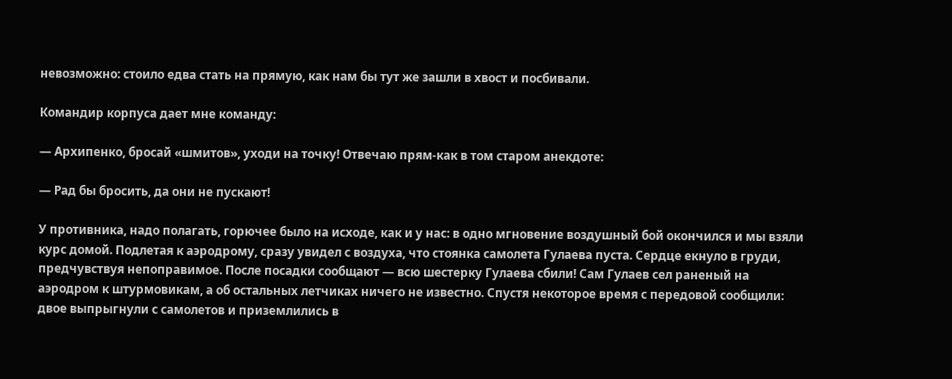невозможно: стоило едва стать на прямую, как нам бы тут же зашли в хвост и посбивали.

Командир корпуса дает мне команду:

— Архипенко, бросай «шмитов», уходи на точку! Отвечаю прям-как в том старом анекдоте:

— Рад бы бросить, да они не пускают!

У противника, надо полагать, горючее было на исходе, как и у нас: в одно мгновение воздушный бой окончился и мы взяли курс домой. Подлетая к аэродрому, сразу увидел с воздуха, что стоянка самолета Гулаева пуста. Сердце екнуло в груди, предчувствуя непоправимое. После посадки сообщают — всю шестерку Гулаева сбили! Сам Гулаев сел раненый на аэродром к штурмовикам, а об остальных летчиках ничего не известно. Спустя некоторое время с передовой сообщили: двое выпрыгнули с самолетов и приземлились в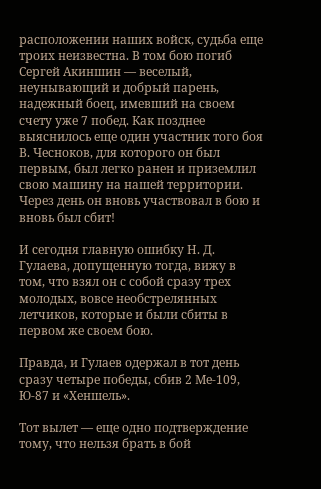расположении наших войск, судьба еще троих неизвестна. В том бою погиб Сергей Акиншин — веселый, неунывающий и добрый парень, надежный боец, имевший на своем счету уже 7 побед. Как позднее выяснилось еще один участник того боя В. Чесноков, для которого он был первым, был легко ранен и приземлил свою машину на нашей территории. Через день он вновь участвовал в бою и вновь был сбит!

И сегодня главную ошибку Н. Д. Гулаева, допущенную тогда, вижу в том, что взял он с собой сразу трех молодых, вовсе необстрелянных летчиков, которые и были сбиты в первом же своем бою.

Правда, и Гулаев одержал в тот день сразу четыре победы, сбив 2 Ме-109, Ю-87 и «Хеншель».

Тот вылет — еще одно подтверждение тому, что нельзя брать в бой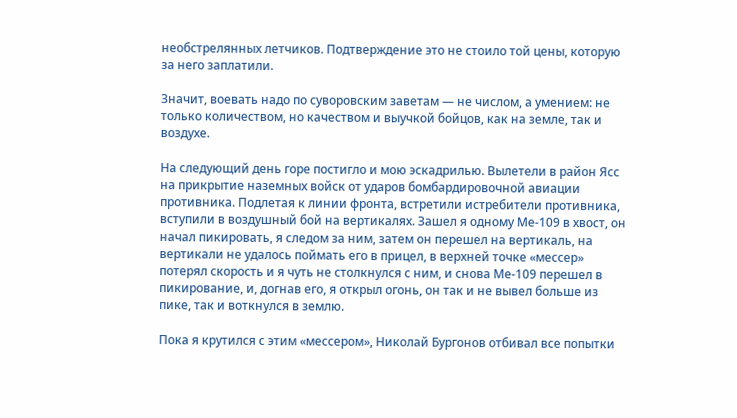необстрелянных летчиков. Подтверждение это не стоило той цены, которую за него заплатили.

Значит, воевать надо по суворовским заветам — не числом, а умением: не только количеством, но качеством и выучкой бойцов, как на земле, так и воздухе.

На следующий день горе постигло и мою эскадрилью. Вылетели в район Ясс на прикрытие наземных войск от ударов бомбардировочной авиации противника. Подлетая к линии фронта, встретили истребители противника, вступили в воздушный бой на вертикалях. Зашел я одному Ме-109 в хвост, он начал пикировать, я следом за ним, затем он перешел на вертикаль, на вертикали не удалось поймать его в прицел, в верхней точке «мессер» потерял скорость и я чуть не столкнулся с ним, и снова Ме-109 перешел в пикирование, и, догнав его, я открыл огонь, он так и не вывел больше из пике, так и воткнулся в землю.

Пока я крутился с этим «мессером», Николай Бургонов отбивал все попытки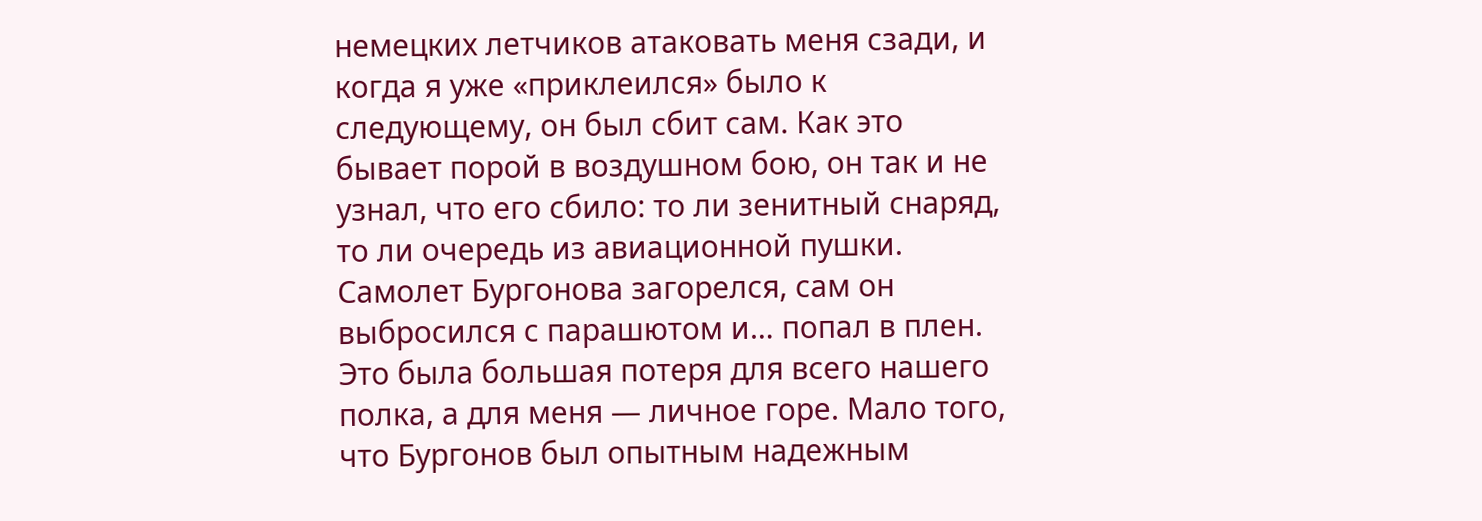немецких летчиков атаковать меня сзади, и когда я уже «приклеился» было к следующему, он был сбит сам. Как это бывает порой в воздушном бою, он так и не узнал, что его сбило: то ли зенитный снаряд, то ли очередь из авиационной пушки. Самолет Бургонова загорелся, сам он выбросился с парашютом и… попал в плен. Это была большая потеря для всего нашего полка, а для меня — личное горе. Мало того, что Бургонов был опытным надежным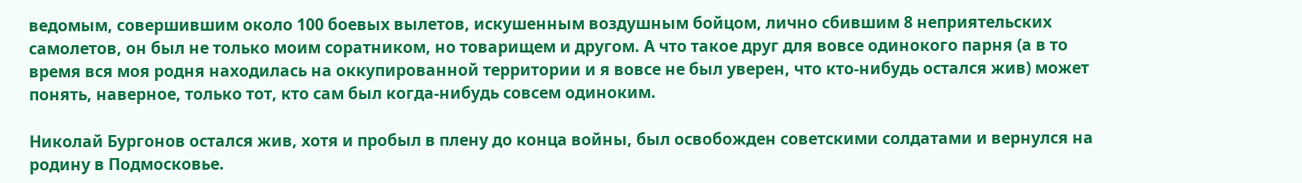ведомым, совершившим около 100 боевых вылетов, искушенным воздушным бойцом, лично сбившим 8 неприятельских самолетов, он был не только моим соратником, но товарищем и другом. А что такое друг для вовсе одинокого парня (а в то время вся моя родня находилась на оккупированной территории и я вовсе не был уверен, что кто-нибудь остался жив) может понять, наверное, только тот, кто сам был когда-нибудь совсем одиноким.

Николай Бургонов остался жив, хотя и пробыл в плену до конца войны, был освобожден советскими солдатами и вернулся на родину в Подмосковье.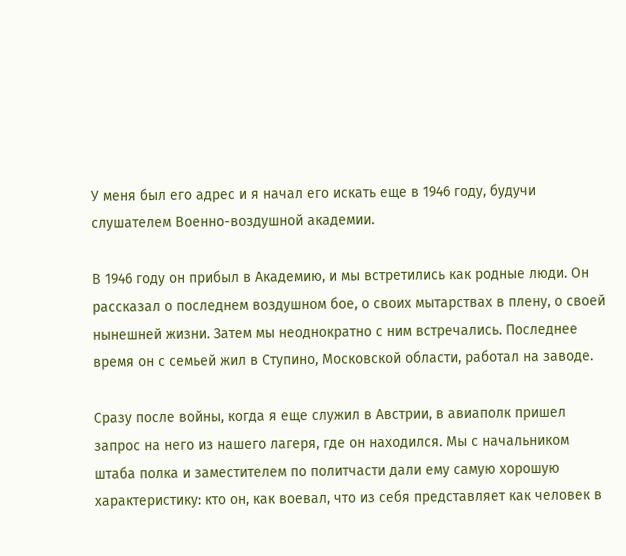У меня был его адрес и я начал его искать еще в 1946 году, будучи слушателем Военно-воздушной академии.

В 1946 году он прибыл в Академию, и мы встретились как родные люди. Он рассказал о последнем воздушном бое, о своих мытарствах в плену, о своей нынешней жизни. Затем мы неоднократно с ним встречались. Последнее время он с семьей жил в Ступино, Московской области, работал на заводе.

Сразу после войны, когда я еще служил в Австрии, в авиаполк пришел запрос на него из нашего лагеря, где он находился. Мы с начальником штаба полка и заместителем по политчасти дали ему самую хорошую характеристику: кто он, как воевал, что из себя представляет как человек в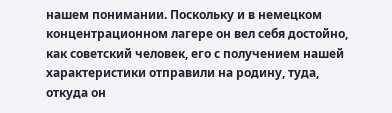нашем понимании. Поскольку и в немецком концентрационном лагере он вел себя достойно, как советский человек, его с получением нашей характеристики отправили на родину, туда, откуда он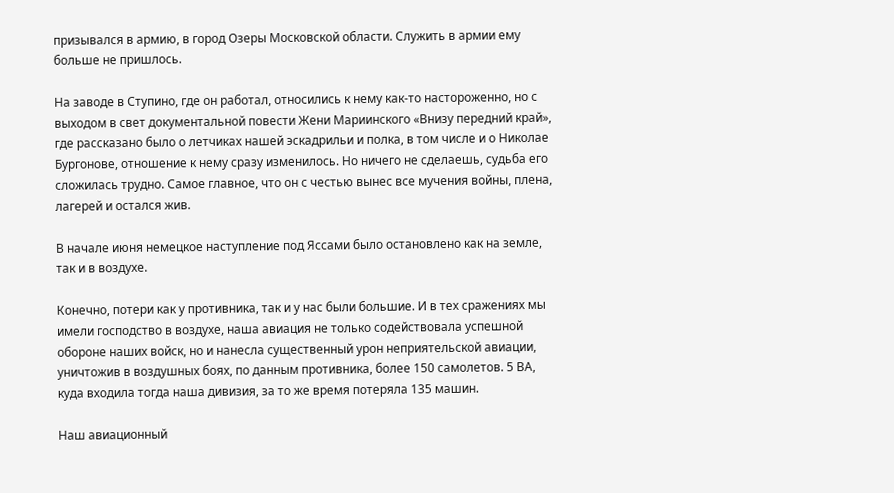призывался в армию, в город Озеры Московской области. Служить в армии ему больше не пришлось.

На заводе в Ступино, где он работал, относились к нему как-то настороженно, но с выходом в свет документальной повести Жени Мариинского «Внизу передний край», где рассказано было о летчиках нашей эскадрильи и полка, в том числе и о Николае Бургонове, отношение к нему сразу изменилось. Но ничего не сделаешь, судьба его сложилась трудно. Самое главное, что он с честью вынес все мучения войны, плена, лагерей и остался жив.

В начале июня немецкое наступление под Яссами было остановлено как на земле, так и в воздухе.

Конечно, потери как у противника, так и у нас были большие. И в тех сражениях мы имели господство в воздухе, наша авиация не только содействовала успешной обороне наших войск, но и нанесла существенный урон неприятельской авиации, уничтожив в воздушных боях, по данным противника, более 150 самолетов. 5 ВА, куда входила тогда наша дивизия, за то же время потеряла 135 машин.

Наш авиационный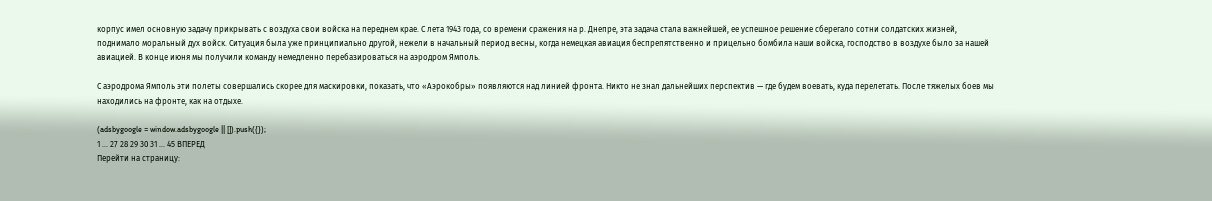корпус имел основную задачу прикрывать с воздуха свои войска на переднем крае. С лета 1943 года, со времени сражения на р. Днепре, эта задача стала важнейшей, ее успешное решение сберегало сотни солдатских жизней, поднимало моральный дух войск. Ситуация была уже принципиально другой, нежели в начальный период весны, когда немецкая авиация беспрепятственно и прицельно бомбила наши войска, господство в воздухе было за нашей авиацией. В конце июня мы получили команду немедленно перебазироваться на аэродром Ямполь.

С аэродрома Ямполь эти полеты совершались скорее для маскировки, показать, что «Аэрокобры» появляются над линией фронта. Никто не знал дальнейших перспектив — где будем воевать, куда перелетать. После тяжелых боев мы находились на фронте, как на отдыхе.

(adsbygoogle = window.adsbygoogle || []).push({});
1 ... 27 28 29 30 31 ... 45 ВПЕРЕД
Перейти на страницу: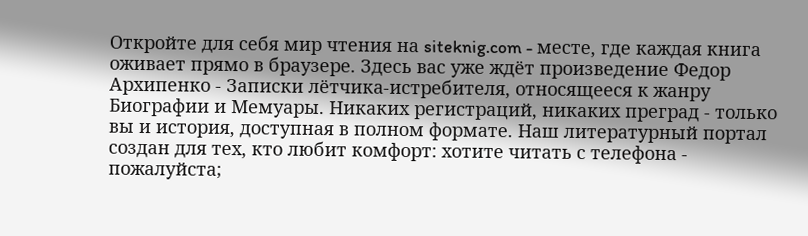Откройте для себя мир чтения на siteknig.com - месте, где каждая книга оживает прямо в браузере. Здесь вас уже ждёт произведение Федор Архипенко - Записки лётчика-истребителя, относящееся к жанру Биографии и Мемуары. Никаких регистраций, никаких преград - только вы и история, доступная в полном формате. Наш литературный портал создан для тех, кто любит комфорт: хотите читать с телефона - пожалуйста;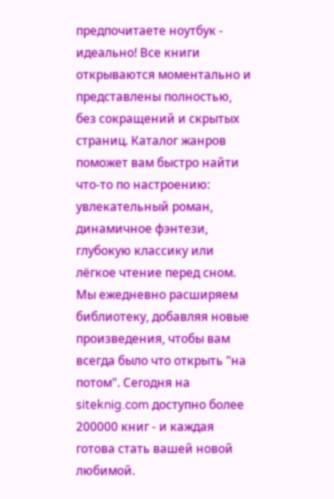предпочитаете ноутбук - идеально! Все книги открываются моментально и представлены полностью, без сокращений и скрытых страниц. Каталог жанров поможет вам быстро найти что-то по настроению: увлекательный роман, динамичное фэнтези, глубокую классику или лёгкое чтение перед сном. Мы ежедневно расширяем библиотеку, добавляя новые произведения, чтобы вам всегда было что открыть "на потом". Сегодня на siteknig.com доступно более 200000 книг - и каждая готова стать вашей новой любимой.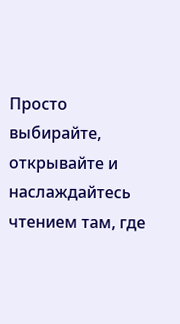Просто выбирайте, открывайте и наслаждайтесь чтением там, где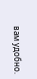вам удобно.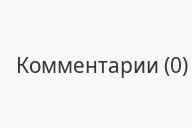Комментарии (0)